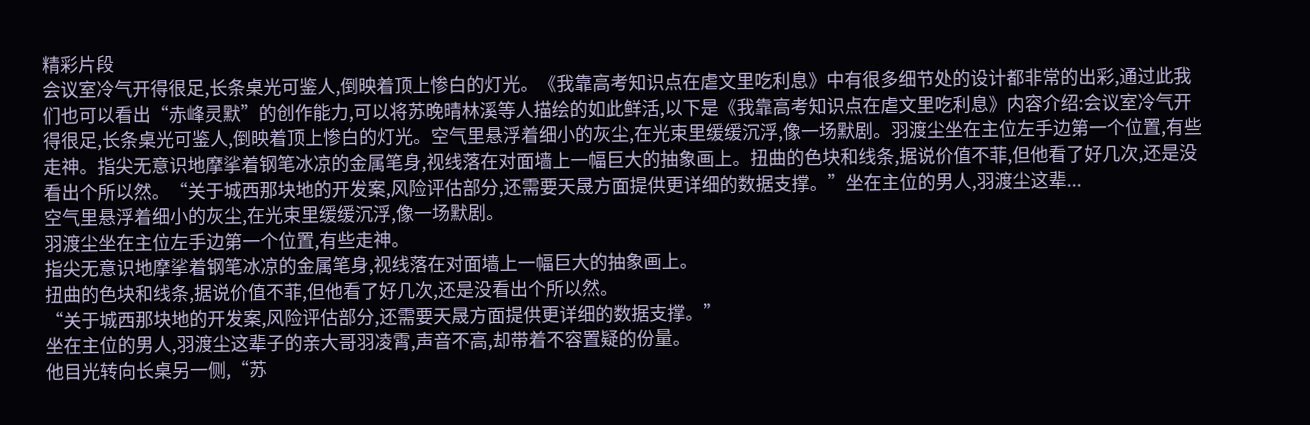精彩片段
会议室冷气开得很足,长条桌光可鉴人,倒映着顶上惨白的灯光。《我靠高考知识点在虐文里吃利息》中有很多细节处的设计都非常的出彩,通过此我们也可以看出“赤峰灵默”的创作能力,可以将苏晚晴林溪等人描绘的如此鲜活,以下是《我靠高考知识点在虐文里吃利息》内容介绍:会议室冷气开得很足,长条桌光可鉴人,倒映着顶上惨白的灯光。空气里悬浮着细小的灰尘,在光束里缓缓沉浮,像一场默剧。羽渡尘坐在主位左手边第一个位置,有些走神。指尖无意识地摩挲着钢笔冰凉的金属笔身,视线落在对面墙上一幅巨大的抽象画上。扭曲的色块和线条,据说价值不菲,但他看了好几次,还是没看出个所以然。“关于城西那块地的开发案,风险评估部分,还需要天晟方面提供更详细的数据支撑。”坐在主位的男人,羽渡尘这辈...
空气里悬浮着细小的灰尘,在光束里缓缓沉浮,像一场默剧。
羽渡尘坐在主位左手边第一个位置,有些走神。
指尖无意识地摩挲着钢笔冰凉的金属笔身,视线落在对面墙上一幅巨大的抽象画上。
扭曲的色块和线条,据说价值不菲,但他看了好几次,还是没看出个所以然。
“关于城西那块地的开发案,风险评估部分,还需要天晟方面提供更详细的数据支撑。”
坐在主位的男人,羽渡尘这辈子的亲大哥羽凌霄,声音不高,却带着不容置疑的份量。
他目光转向长桌另一侧,“苏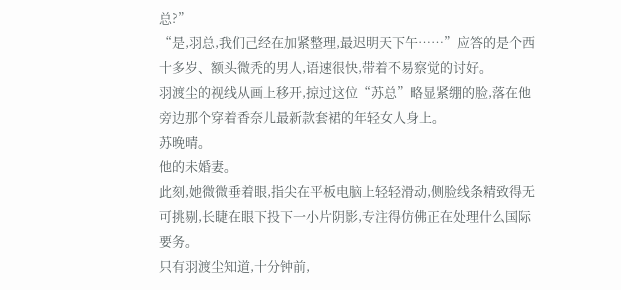总?”
“是,羽总,我们己经在加紧整理,最迟明天下午……”应答的是个西十多岁、额头微秃的男人,语速很快,带着不易察觉的讨好。
羽渡尘的视线从画上移开,掠过这位“苏总”略显紧绷的脸,落在他旁边那个穿着香奈儿最新款套裙的年轻女人身上。
苏晚晴。
他的未婚妻。
此刻,她微微垂着眼,指尖在平板电脑上轻轻滑动,侧脸线条精致得无可挑剔,长睫在眼下投下一小片阴影,专注得仿佛正在处理什么国际要务。
只有羽渡尘知道,十分钟前,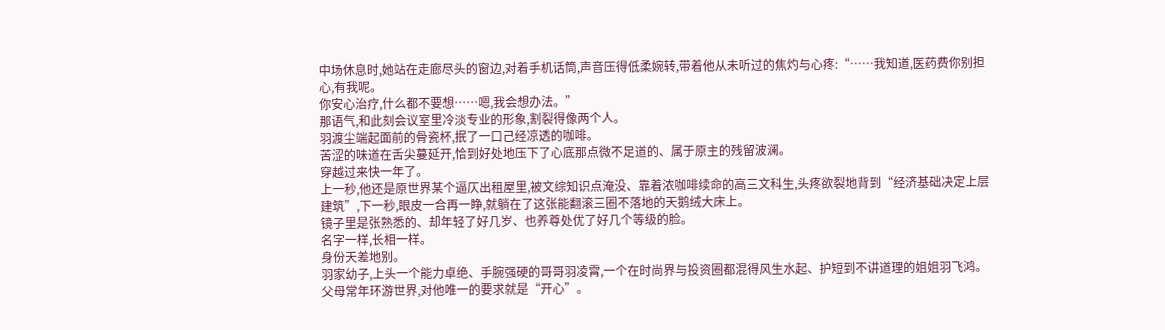中场休息时,她站在走廊尽头的窗边,对着手机话筒,声音压得低柔婉转,带着他从未听过的焦灼与心疼:“……我知道,医药费你别担心,有我呢。
你安心治疗,什么都不要想……嗯,我会想办法。”
那语气,和此刻会议室里冷淡专业的形象,割裂得像两个人。
羽渡尘端起面前的骨瓷杯,抿了一口己经凉透的咖啡。
苦涩的味道在舌尖蔓延开,恰到好处地压下了心底那点微不足道的、属于原主的残留波澜。
穿越过来快一年了。
上一秒,他还是原世界某个逼仄出租屋里,被文综知识点淹没、靠着浓咖啡续命的高三文科生,头疼欲裂地背到“经济基础决定上层建筑”,下一秒,眼皮一合再一睁,就躺在了这张能翻滚三圈不落地的天鹅绒大床上。
镜子里是张熟悉的、却年轻了好几岁、也养尊处优了好几个等级的脸。
名字一样,长相一样。
身份天差地别。
羽家幼子,上头一个能力卓绝、手腕强硬的哥哥羽凌霄,一个在时尚界与投资圈都混得风生水起、护短到不讲道理的姐姐羽飞鸿。
父母常年环游世界,对他唯一的要求就是“开心”。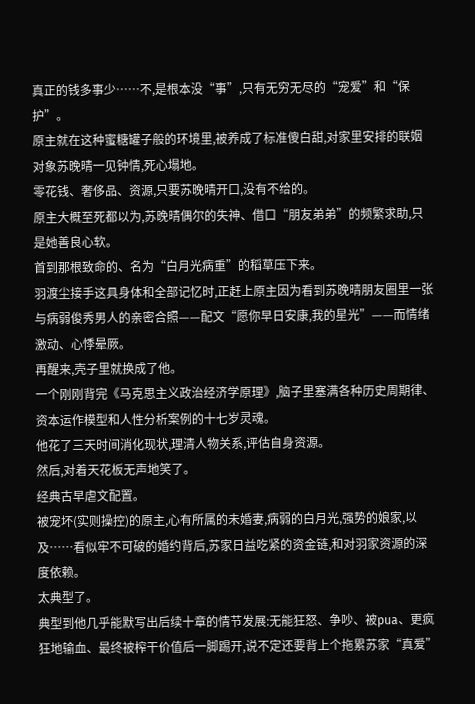真正的钱多事少……不,是根本没“事”,只有无穷无尽的“宠爱”和“保护”。
原主就在这种蜜糖罐子般的环境里,被养成了标准傻白甜,对家里安排的联姻对象苏晚晴一见钟情,死心塌地。
零花钱、奢侈品、资源,只要苏晚晴开口,没有不给的。
原主大概至死都以为,苏晚晴偶尔的失神、借口“朋友弟弟”的频繁求助,只是她善良心软。
首到那根致命的、名为“白月光病重”的稻草压下来。
羽渡尘接手这具身体和全部记忆时,正赶上原主因为看到苏晚晴朋友圈里一张与病弱俊秀男人的亲密合照——配文“愿你早日安康,我的星光”——而情绪激动、心悸晕厥。
再醒来,壳子里就换成了他。
一个刚刚背完《马克思主义政治经济学原理》,脑子里塞满各种历史周期律、资本运作模型和人性分析案例的十七岁灵魂。
他花了三天时间消化现状,理清人物关系,评估自身资源。
然后,对着天花板无声地笑了。
经典古早虐文配置。
被宠坏(实则操控)的原主,心有所属的未婚妻,病弱的白月光,强势的娘家,以及……看似牢不可破的婚约背后,苏家日益吃紧的资金链,和对羽家资源的深度依赖。
太典型了。
典型到他几乎能默写出后续十章的情节发展:无能狂怒、争吵、被pua、更疯狂地输血、最终被榨干价值后一脚踢开,说不定还要背上个拖累苏家“真爱”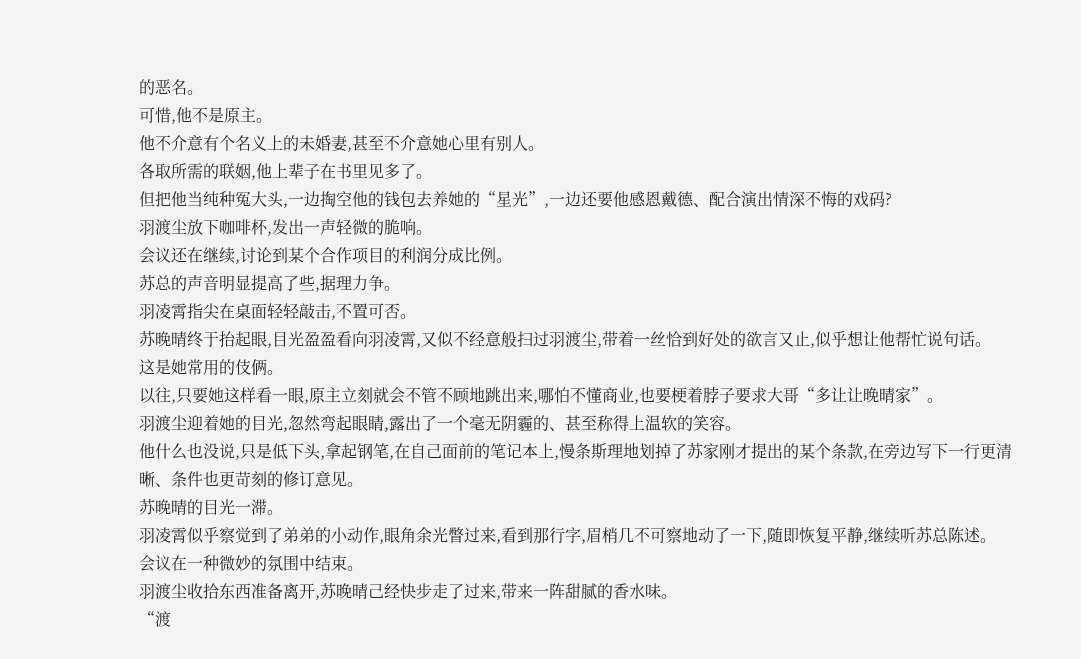的恶名。
可惜,他不是原主。
他不介意有个名义上的未婚妻,甚至不介意她心里有别人。
各取所需的联姻,他上辈子在书里见多了。
但把他当纯种冤大头,一边掏空他的钱包去养她的“星光”,一边还要他感恩戴德、配合演出情深不悔的戏码?
羽渡尘放下咖啡杯,发出一声轻微的脆响。
会议还在继续,讨论到某个合作项目的利润分成比例。
苏总的声音明显提高了些,据理力争。
羽凌霄指尖在桌面轻轻敲击,不置可否。
苏晚晴终于抬起眼,目光盈盈看向羽凌霄,又似不经意般扫过羽渡尘,带着一丝恰到好处的欲言又止,似乎想让他帮忙说句话。
这是她常用的伎俩。
以往,只要她这样看一眼,原主立刻就会不管不顾地跳出来,哪怕不懂商业,也要梗着脖子要求大哥“多让让晚晴家”。
羽渡尘迎着她的目光,忽然弯起眼睛,露出了一个毫无阴霾的、甚至称得上温软的笑容。
他什么也没说,只是低下头,拿起钢笔,在自己面前的笔记本上,慢条斯理地划掉了苏家刚才提出的某个条款,在旁边写下一行更清晰、条件也更苛刻的修订意见。
苏晚晴的目光一滞。
羽凌霄似乎察觉到了弟弟的小动作,眼角余光瞥过来,看到那行字,眉梢几不可察地动了一下,随即恢复平静,继续听苏总陈述。
会议在一种微妙的氛围中结束。
羽渡尘收拾东西准备离开,苏晚晴己经快步走了过来,带来一阵甜腻的香水味。
“渡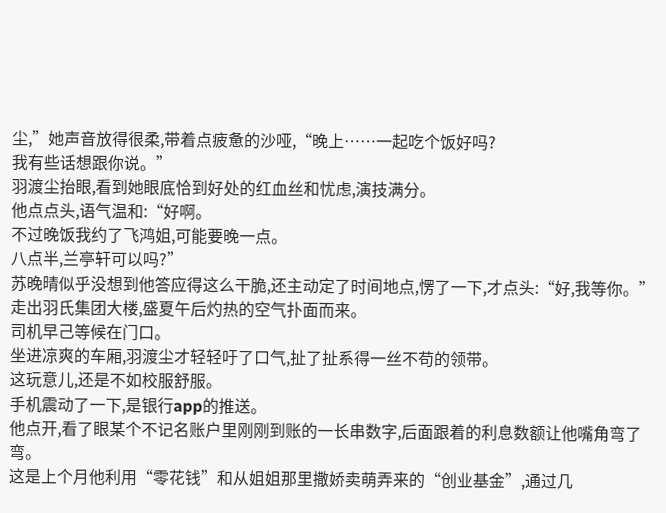尘,”她声音放得很柔,带着点疲惫的沙哑,“晚上……一起吃个饭好吗?
我有些话想跟你说。”
羽渡尘抬眼,看到她眼底恰到好处的红血丝和忧虑,演技满分。
他点点头,语气温和:“好啊。
不过晚饭我约了飞鸿姐,可能要晚一点。
八点半,兰亭轩可以吗?”
苏晚晴似乎没想到他答应得这么干脆,还主动定了时间地点,愣了一下,才点头:“好,我等你。”
走出羽氏集团大楼,盛夏午后灼热的空气扑面而来。
司机早己等候在门口。
坐进凉爽的车厢,羽渡尘才轻轻吁了口气,扯了扯系得一丝不苟的领带。
这玩意儿,还是不如校服舒服。
手机震动了一下,是银行app的推送。
他点开,看了眼某个不记名账户里刚刚到账的一长串数字,后面跟着的利息数额让他嘴角弯了弯。
这是上个月他利用“零花钱”和从姐姐那里撒娇卖萌弄来的“创业基金”,通过几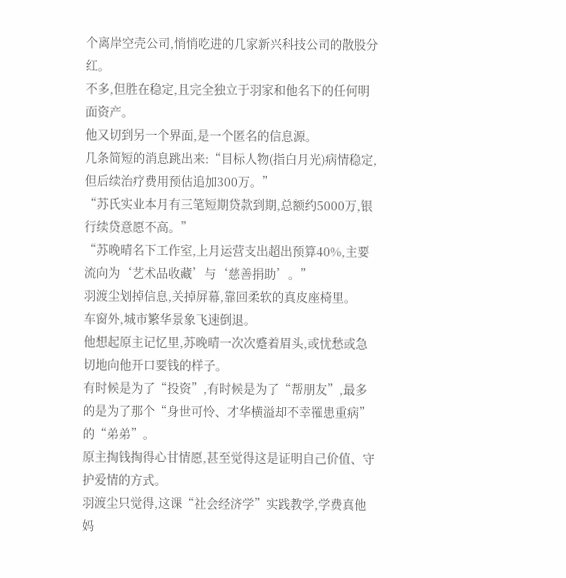个离岸空壳公司,悄悄吃进的几家新兴科技公司的散股分红。
不多,但胜在稳定,且完全独立于羽家和他名下的任何明面资产。
他又切到另一个界面,是一个匿名的信息源。
几条简短的消息跳出来:“目标人物(指白月光)病情稳定,但后续治疗费用预估追加300万。”
“苏氏实业本月有三笔短期贷款到期,总额约5000万,银行续贷意愿不高。”
“苏晚晴名下工作室,上月运营支出超出预算40%,主要流向为‘艺术品收藏’与‘慈善捐助’。”
羽渡尘划掉信息,关掉屏幕,靠回柔软的真皮座椅里。
车窗外,城市繁华景象飞速倒退。
他想起原主记忆里,苏晚晴一次次蹙着眉头,或忧愁或急切地向他开口要钱的样子。
有时候是为了“投资”,有时候是为了“帮朋友”,最多的是为了那个“身世可怜、才华横溢却不幸罹患重病”的“弟弟”。
原主掏钱掏得心甘情愿,甚至觉得这是证明自己价值、守护爱情的方式。
羽渡尘只觉得,这课“社会经济学”实践教学,学费真他妈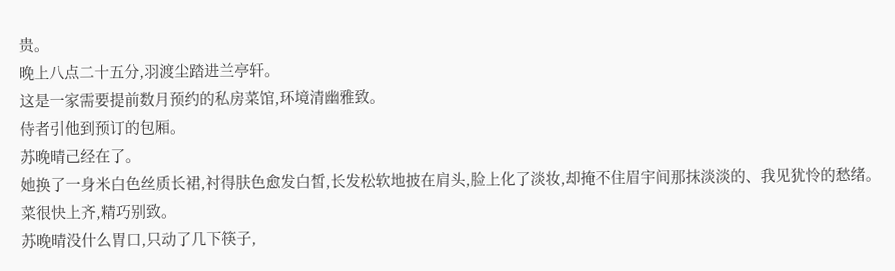贵。
晚上八点二十五分,羽渡尘踏进兰亭轩。
这是一家需要提前数月预约的私房菜馆,环境清幽雅致。
侍者引他到预订的包厢。
苏晚晴己经在了。
她换了一身米白色丝质长裙,衬得肤色愈发白皙,长发松软地披在肩头,脸上化了淡妆,却掩不住眉宇间那抹淡淡的、我见犹怜的愁绪。
菜很快上齐,精巧别致。
苏晚晴没什么胃口,只动了几下筷子,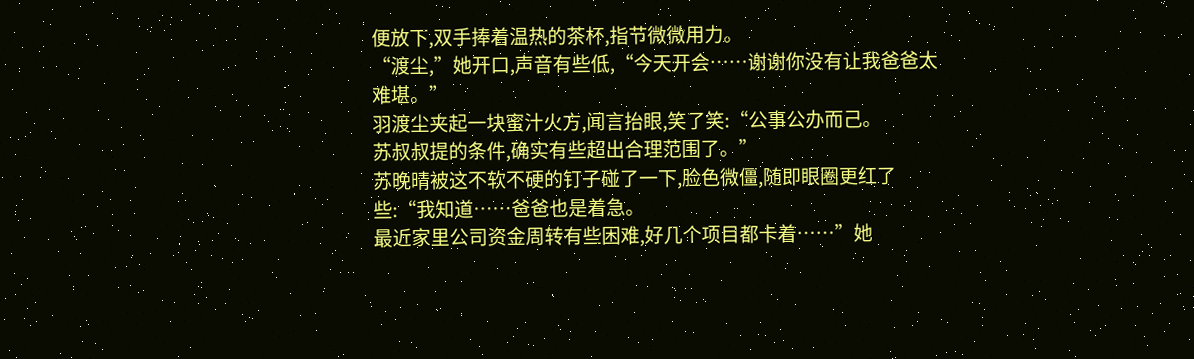便放下,双手捧着温热的茶杯,指节微微用力。
“渡尘,”她开口,声音有些低,“今天开会……谢谢你没有让我爸爸太难堪。”
羽渡尘夹起一块蜜汁火方,闻言抬眼,笑了笑:“公事公办而己。
苏叔叔提的条件,确实有些超出合理范围了。”
苏晚晴被这不软不硬的钉子碰了一下,脸色微僵,随即眼圈更红了些:“我知道……爸爸也是着急。
最近家里公司资金周转有些困难,好几个项目都卡着……”她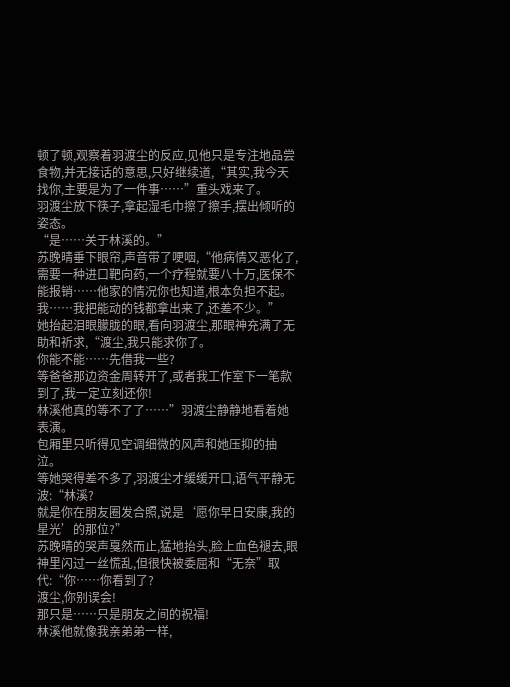顿了顿,观察着羽渡尘的反应,见他只是专注地品尝食物,并无接话的意思,只好继续道,“其实,我今天找你,主要是为了一件事……”重头戏来了。
羽渡尘放下筷子,拿起湿毛巾擦了擦手,摆出倾听的姿态。
“是……关于林溪的。”
苏晚晴垂下眼帘,声音带了哽咽,“他病情又恶化了,需要一种进口靶向药,一个疗程就要八十万,医保不能报销……他家的情况你也知道,根本负担不起。
我……我把能动的钱都拿出来了,还差不少。”
她抬起泪眼朦胧的眼,看向羽渡尘,那眼神充满了无助和祈求,“渡尘,我只能求你了。
你能不能……先借我一些?
等爸爸那边资金周转开了,或者我工作室下一笔款到了,我一定立刻还你!
林溪他真的等不了了……”羽渡尘静静地看着她表演。
包厢里只听得见空调细微的风声和她压抑的抽泣。
等她哭得差不多了,羽渡尘才缓缓开口,语气平静无波:“林溪?
就是你在朋友圈发合照,说是‘愿你早日安康,我的星光’的那位?”
苏晚晴的哭声戛然而止,猛地抬头,脸上血色褪去,眼神里闪过一丝慌乱,但很快被委屈和“无奈”取代:“你……你看到了?
渡尘,你别误会!
那只是……只是朋友之间的祝福!
林溪他就像我亲弟弟一样,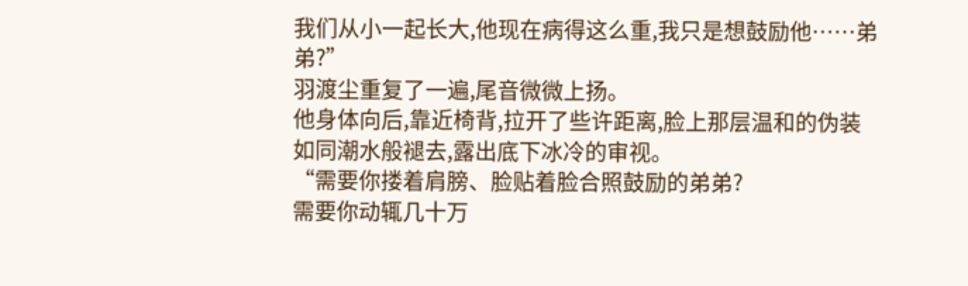我们从小一起长大,他现在病得这么重,我只是想鼓励他……弟弟?”
羽渡尘重复了一遍,尾音微微上扬。
他身体向后,靠近椅背,拉开了些许距离,脸上那层温和的伪装如同潮水般褪去,露出底下冰冷的审视。
“需要你搂着肩膀、脸贴着脸合照鼓励的弟弟?
需要你动辄几十万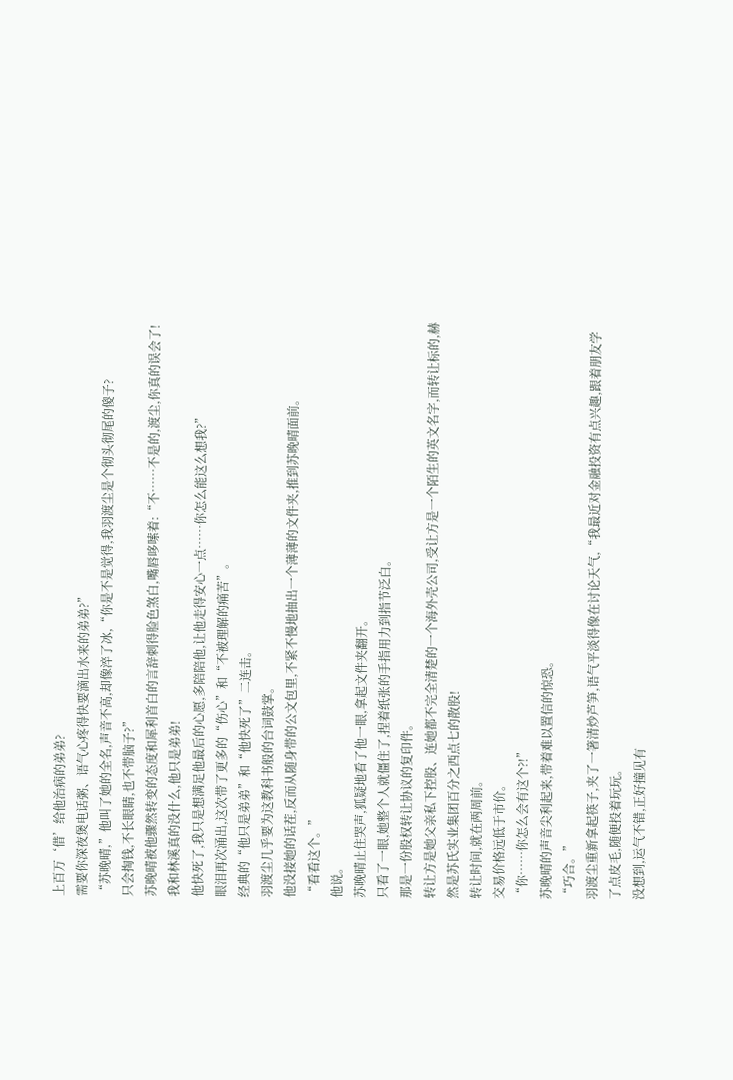上百万‘借’给他治病的弟弟?
需要你深夜煲电话粥、语气心疼得快要滴出水来的弟弟?”
“苏晚晴,”他叫了她的全名,声音不高,却像淬了冰,“你是不是觉得,我羽渡尘是个彻头彻尾的傻子?
只会掏钱,不长眼睛,也不带脑子?”
苏晚晴被他骤然转变的态度和犀利首白的言辞刺得脸色煞白,嘴唇哆嗦着:“不……不是的,渡尘,你真的误会了!
我和林溪真的没什么,他只是弟弟!
他快死了,我只是想满足他最后的心愿,多陪陪他,让他走得安心一点……你怎么能这么想我?”
眼泪再次涌出,这次带了更多的“伤心”和“不被理解的痛苦”。
经典的“他只是弟弟”和“他快死了”二连击。
羽渡尘几乎要为这教科书般的台词鼓掌。
他没接她的话茬,反而从随身带的公文包里,不紧不慢地抽出一个薄薄的文件夹,推到苏晚晴面前。
“看看这个。”
他说。
苏晚晴止住哭声,狐疑地看了他一眼,拿起文件夹翻开。
只看了一眼,她整个人就僵住了,捏着纸张的手指用力到指节泛白。
那是一份股权转让协议的复印件。
转让方是她父亲私下控股、连她都不完全清楚的一个海外壳公司,受让方是一个陌生的英文名字,而转让标的,赫然是苏氏实业集团百分之西点七的散股!
转让时间,就在两周前。
交易价格远低于市价。
“你……你怎么会有这个?!”
苏晚晴的声音尖利起来,带着难以置信的惊恐。
“巧合。”
羽渡尘重新拿起筷子,夹了一箸清炒芦笋,语气平淡得像在讨论天气,“我最近对金融投资有点兴趣,跟着朋友学了点皮毛,随便投着玩玩。
没想到,运气不错,正好撞见有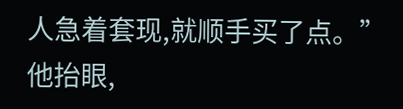人急着套现,就顺手买了点。”
他抬眼,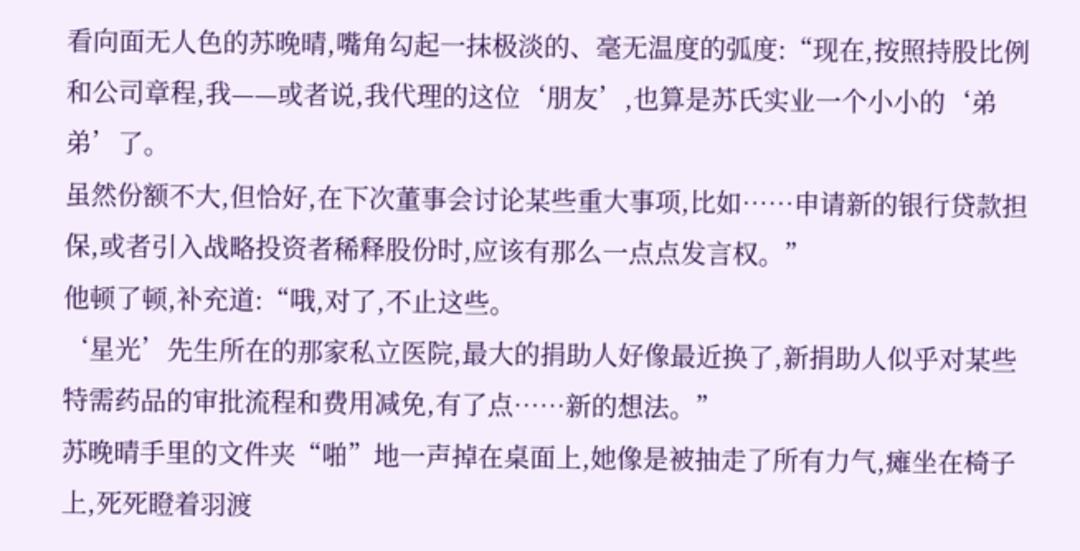看向面无人色的苏晚晴,嘴角勾起一抹极淡的、毫无温度的弧度:“现在,按照持股比例和公司章程,我——或者说,我代理的这位‘朋友’,也算是苏氏实业一个小小的‘弟弟’了。
虽然份额不大,但恰好,在下次董事会讨论某些重大事项,比如……申请新的银行贷款担保,或者引入战略投资者稀释股份时,应该有那么一点点发言权。”
他顿了顿,补充道:“哦,对了,不止这些。
‘星光’先生所在的那家私立医院,最大的捐助人好像最近换了,新捐助人似乎对某些特需药品的审批流程和费用减免,有了点……新的想法。”
苏晚晴手里的文件夹“啪”地一声掉在桌面上,她像是被抽走了所有力气,瘫坐在椅子上,死死瞪着羽渡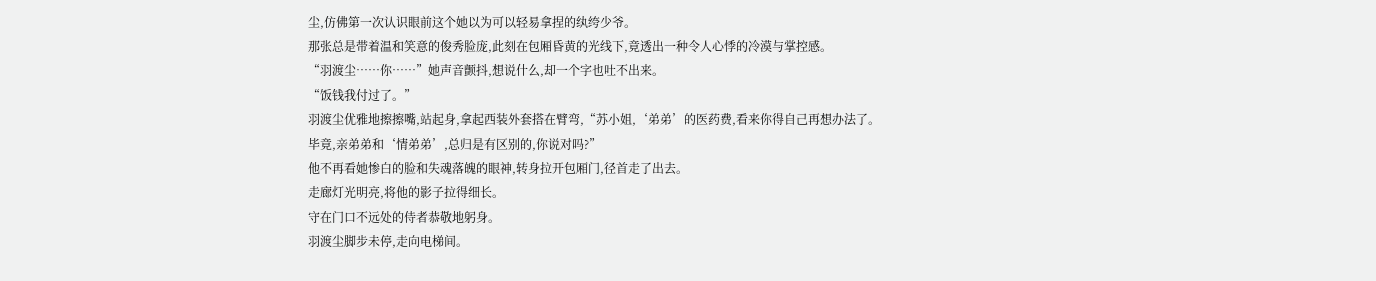尘,仿佛第一次认识眼前这个她以为可以轻易拿捏的纨绔少爷。
那张总是带着温和笑意的俊秀脸庞,此刻在包厢昏黄的光线下,竟透出一种令人心悸的冷漠与掌控感。
“羽渡尘……你……”她声音颤抖,想说什么,却一个字也吐不出来。
“饭钱我付过了。”
羽渡尘优雅地擦擦嘴,站起身,拿起西装外套搭在臂弯,“苏小姐,‘弟弟’的医药费,看来你得自己再想办法了。
毕竟,亲弟弟和‘情弟弟’,总归是有区别的,你说对吗?”
他不再看她惨白的脸和失魂落魄的眼神,转身拉开包厢门,径首走了出去。
走廊灯光明亮,将他的影子拉得细长。
守在门口不远处的侍者恭敬地躬身。
羽渡尘脚步未停,走向电梯间。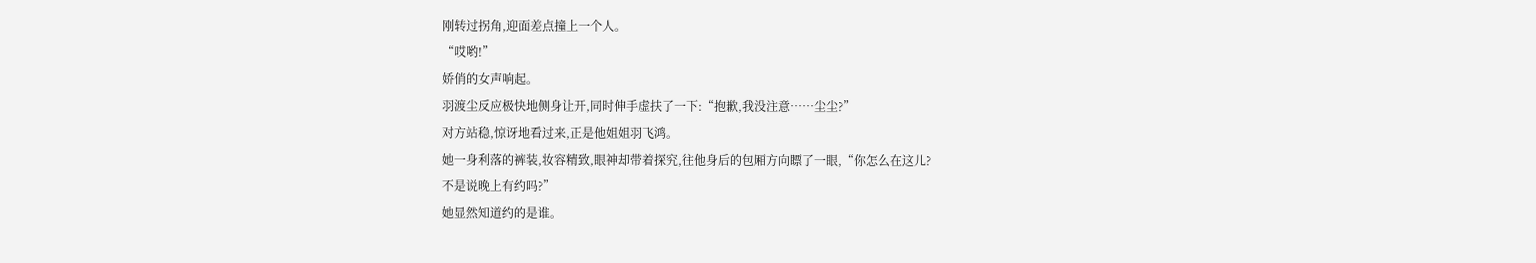刚转过拐角,迎面差点撞上一个人。
“哎哟!”
娇俏的女声响起。
羽渡尘反应极快地侧身让开,同时伸手虚扶了一下:“抱歉,我没注意……尘尘?”
对方站稳,惊讶地看过来,正是他姐姐羽飞鸿。
她一身利落的裤装,妆容精致,眼神却带着探究,往他身后的包厢方向瞟了一眼,“你怎么在这儿?
不是说晚上有约吗?”
她显然知道约的是谁。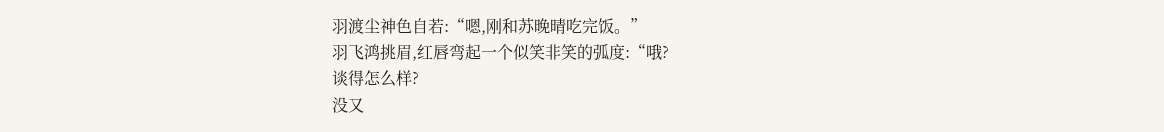羽渡尘神色自若:“嗯,刚和苏晚晴吃完饭。”
羽飞鸿挑眉,红唇弯起一个似笑非笑的弧度:“哦?
谈得怎么样?
没又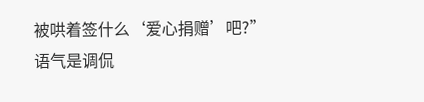被哄着签什么‘爱心捐赠’吧?”
语气是调侃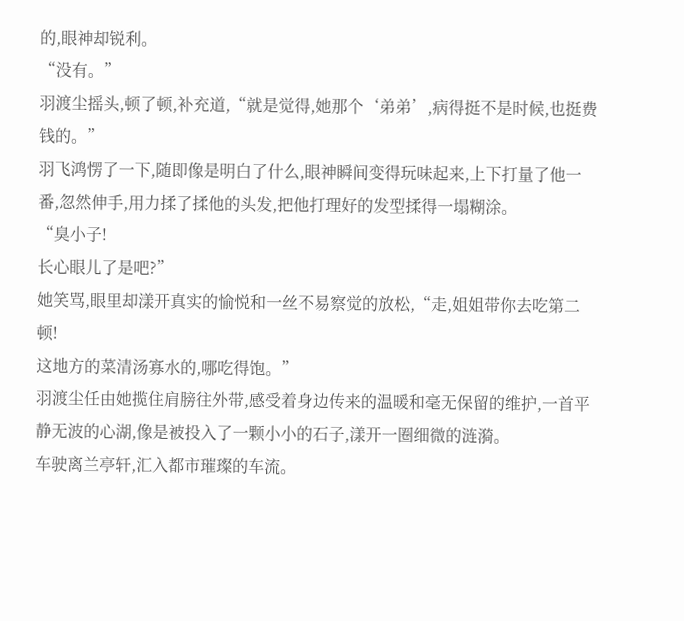的,眼神却锐利。
“没有。”
羽渡尘摇头,顿了顿,补充道,“就是觉得,她那个‘弟弟’,病得挺不是时候,也挺费钱的。”
羽飞鸿愣了一下,随即像是明白了什么,眼神瞬间变得玩味起来,上下打量了他一番,忽然伸手,用力揉了揉他的头发,把他打理好的发型揉得一塌糊涂。
“臭小子!
长心眼儿了是吧?”
她笑骂,眼里却漾开真实的愉悦和一丝不易察觉的放松,“走,姐姐带你去吃第二顿!
这地方的菜清汤寡水的,哪吃得饱。”
羽渡尘任由她揽住肩膀往外带,感受着身边传来的温暖和毫无保留的维护,一首平静无波的心湖,像是被投入了一颗小小的石子,漾开一圈细微的涟漪。
车驶离兰亭轩,汇入都市璀璨的车流。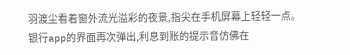羽渡尘看着窗外流光溢彩的夜景,指尖在手机屏幕上轻轻一点。
银行app的界面再次弹出,利息到账的提示音仿佛在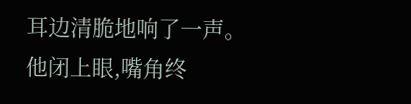耳边清脆地响了一声。
他闭上眼,嘴角终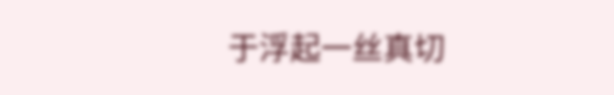于浮起一丝真切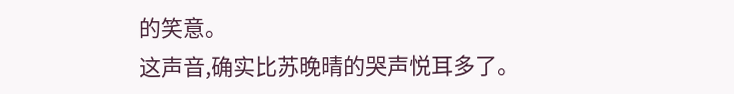的笑意。
这声音,确实比苏晚晴的哭声悦耳多了。